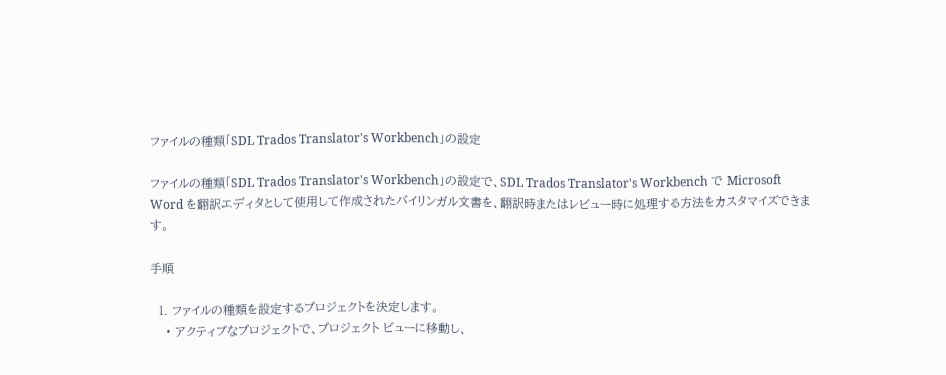ファイルの種類「SDL Trados Translator's Workbench」の設定

ファイルの種類「SDL Trados Translator's Workbench」の設定で、SDL Trados Translator's Workbench で Microsoft Word を翻訳エディタとして使用して作成されたバイリンガル文書を、翻訳時またはレビュー時に処理する方法をカスタマイズできます。

手順

  1. ファイルの種類を設定するプロジェクトを決定します。
    • アクティブなプロジェクトで、プロジェクト ビューに移動し、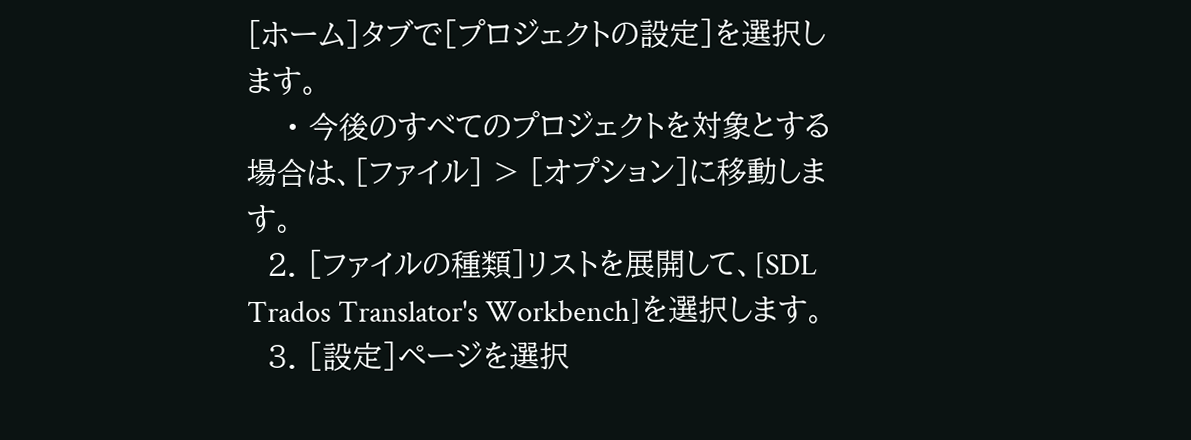[ホーム]タブで[プロジェクトの設定]を選択します。
    • 今後のすべてのプロジェクトを対象とする場合は、[ファイル] > [オプション]に移動します。
  2. [ファイルの種類]リストを展開して、[SDL Trados Translator's Workbench]を選択します。
  3. [設定]ページを選択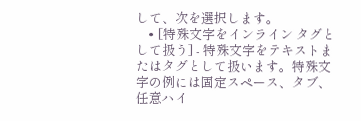して、次を選択します。
    • [特殊文字をインライン タグとして扱う] - 特殊文字をテキストまたはタグとして扱います。特殊文字の例には固定スペース、タブ、任意ハイ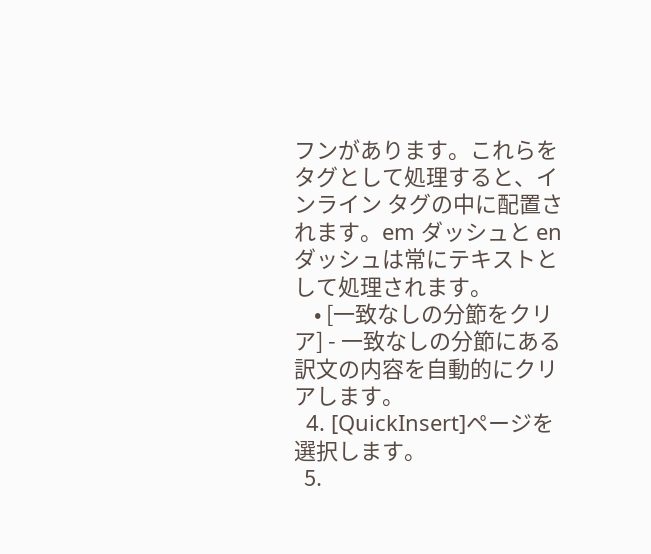フンがあります。これらをタグとして処理すると、インライン タグの中に配置されます。em ダッシュと en ダッシュは常にテキストとして処理されます。
    • [一致なしの分節をクリア] - 一致なしの分節にある訳文の内容を自動的にクリアします。
  4. [QuickInsert]ページを選択します。
  5.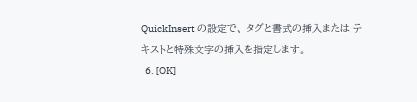QuickInsert の設定で、 タグと書式の挿入または テキストと特殊文字の挿入を指定します。
  6. [OK]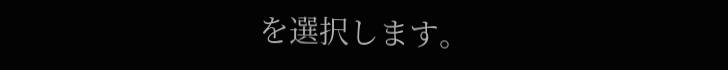を選択します。